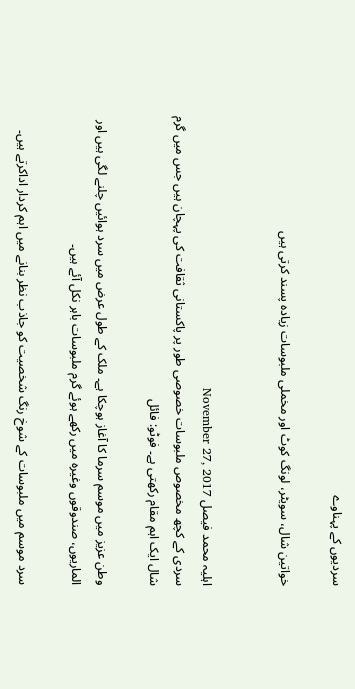سردیوں کے پہناوے

خواتین شال، سویٹر، لونگ کوٹ اور مخملی ملبوسات زیادہ پسند کرتی ہیں


اہلیہ محمد فیصل November 27, 2017
سردی کے کچھ مخصوص ملبوسات خصوصی طور پر پاکستانی ثقافت کی پہچان ہیں جس میں گرم شال ایک اہم مقام رکھتی ہے۔ فوٹو: فائل

وطن عزیز میں موسم سرما کا آغاز ہوچکا ہے۔ ملک کے طول عرض میں سرد ہوائیں چلنے لگی ہیں اور الماریوں، صندوقوں وغیرہ میں رکھے ہوئے گرم ملبوسات باہر نکل آئے ہیں۔

سرد موسم میں ملبوسات کے شوخ رنگ شخصیت کو جاذب نظر بنانے میں اہم کردار اداکرتے ہیں۔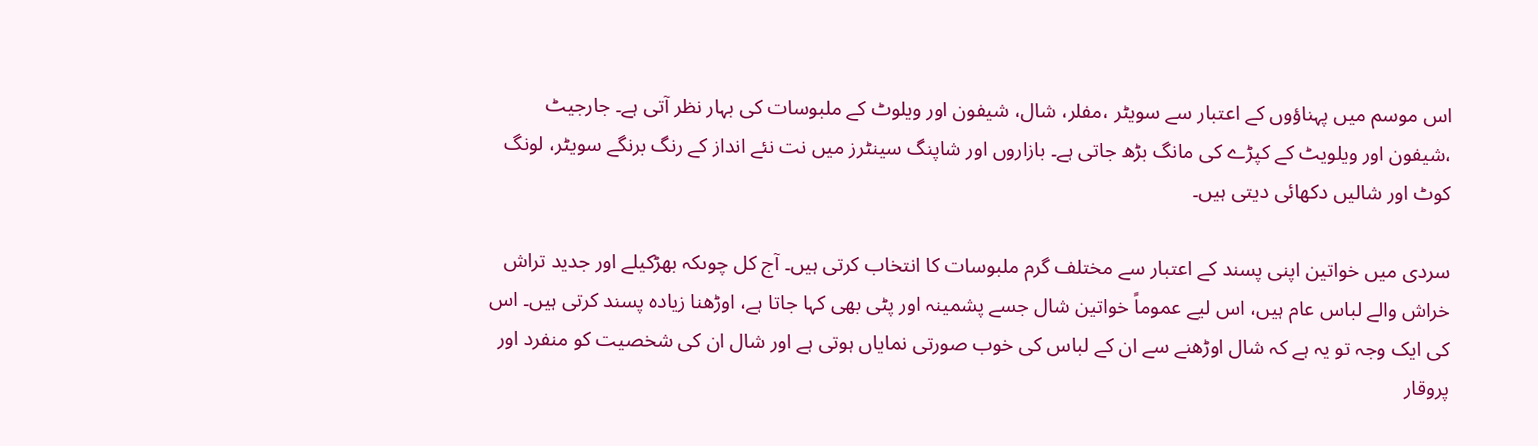اس موسم میں پہناؤوں کے اعتبار سے سویٹر ،مفلر، شال، شیفون اور ویلوٹ کے ملبوسات کی بہار نظر آتی ہے۔ جارجیٹ ،شیفون اور ویلویٹ کے کپڑے کی مانگ بڑھ جاتی ہے۔ بازاروں اور شاپنگ سینٹرز میں نت نئے انداز کے رنگ برنگے سویٹر، لونگ کوٹ اور شالیں دکھائی دیتی ہیں۔

سردی میں خواتین اپنی پسند کے اعتبار سے مختلف گرم ملبوسات کا انتخاب کرتی ہیں۔ آج کل چوںکہ بھڑکیلے اور جدید تراش خراش والے لباس عام ہیں، اس لیے عموماً خواتین شال جسے پشمینہ اور پٹی بھی کہا جاتا ہے، اوڑھنا زیادہ پسند کرتی ہیں۔ اس کی ایک وجہ تو یہ ہے کہ شال اوڑھنے سے ان کے لباس کی خوب صورتی نمایاں ہوتی ہے اور شال ان کی شخصیت کو منفرد اور پروقار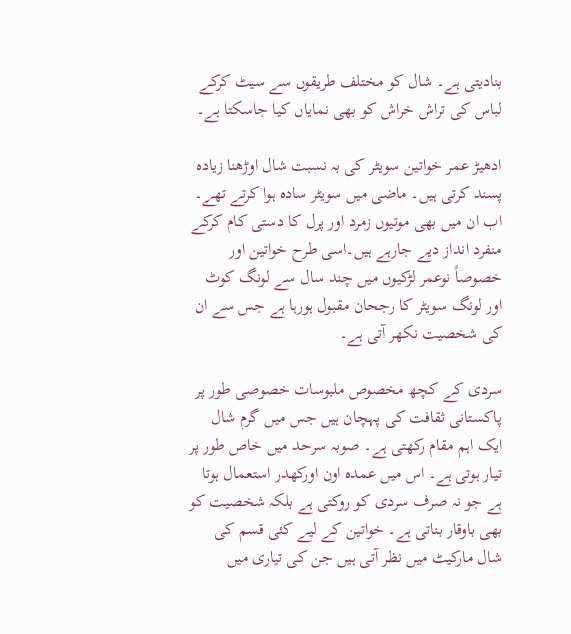بنادیتی ہے۔ شال کو مختلف طریقوں سے سیٹ کرکے لباس کی تراش خراش کو بھی نمایاں کیا جاسکتا ہے۔

ادھیڑ عمر خواتین سویٹر کی بہ نسبت شال اوڑھنا زیادہ پسند کرتی ہیں۔ ماضی میں سویٹر سادہ ہوا کرتے تھے۔ اب ان میں بھی موتیوں زمرد اور پرل کا دستی کام کرکے منفرد انداز دیے جارہے ہیں۔اسی طرح خواتین اور خصوصاً نوعمر لڑکیوں میں چند سال سے لونگ کوٹ اور لونگ سویٹر کا رجحان مقبول ہورہا ہے جس سے ان کی شخصیت نکھر آتی ہے۔

سردی کے کچھ مخصوص ملبوسات خصوصی طور پر پاکستانی ثقافت کی پہچان ہیں جس میں گرم شال ایک اہم مقام رکھتی ہے۔ صوبہ سرحد میں خاص طور پر تیار ہوتی ہے۔ اس میں عمدہ اون اورکھدر استعمال ہوتا ہے جو نہ صرف سردی کو روکتی ہے بلکہ شخصیت کو بھی باوقار بناتی ہے۔ خواتین کے لیے کئی قسم کی شال مارکیٹ میں نظر آتی ہیں جن کی تیاری میں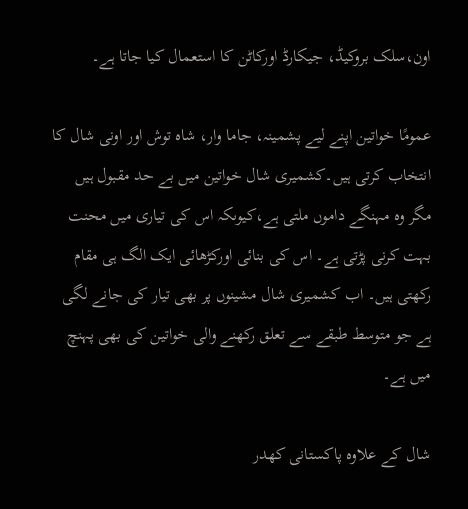اون،سلک بروکیڈ، جیکارڈ اورکاٹن کا استعمال کیا جاتا ہے۔

عمومًا خواتین اپنے لیے پشمینہ، جاما وار، شاہ توش اور اونی شال کا انتخاب کرتی ہیں۔کشمیری شال خواتین میں بے حد مقبول ہیں مگر وہ مہنگے داموں ملتی ہے،کیوںکہ اس کی تیاری میں محنت بہت کرنی پڑتی ہے۔ اس کی بنائی اورکڑھائی ایک الگ ہی مقام رکھتی ہیں۔ اب کشمیری شال مشینوں پر بھی تیار کی جانے لگی ہے جو متوسط طبقے سے تعلق رکھنے والی خواتین کی بھی پہنچ میں ہے۔

شال کے علاوہ پاکستانی کھدر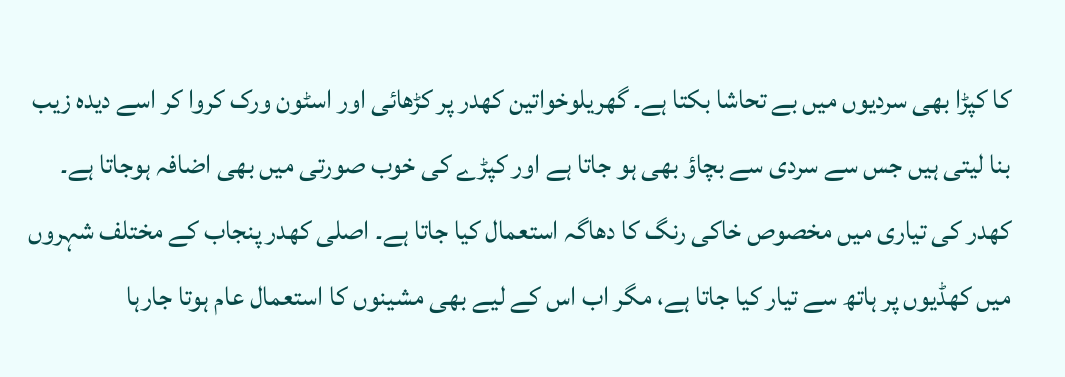کا کپڑا بھی سردیوں میں بے تحاشا بکتا ہے۔ گھریلوخواتین کھدر پر کڑھائی اور اسٹون ورک کروا کر اسے دیدہ زیب بنا لیتی ہیں جس سے سردی سے بچاؤ بھی ہو جاتا ہے اور کپڑے کی خوب صورتی میں بھی اضافہ ہوجاتا ہے۔ کھدر کی تیاری میں مخصوص خاکی رنگ کا دھاگہ استعمال کیا جاتا ہے۔ اصلی کھدر پنجاب کے مختلف شہروں میں کھڈیوں پر ہاتھ سے تیار کیا جاتا ہے، مگر اب اس کے لیے بھی مشینوں کا استعمال عام ہوتا جارہا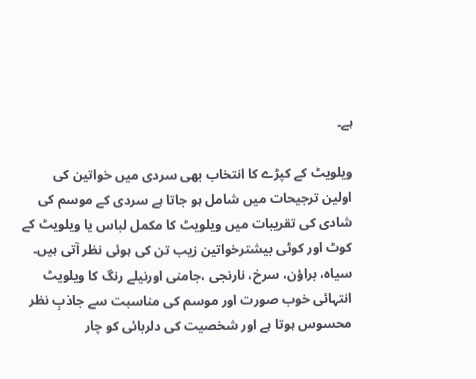ہے۔

ویلویٹ کے کپڑے کا انتخاب بھی سردی میں خواتین کی اولین ترجیحات میں شامل ہو جاتا ہے سردی کے موسم کی شادی کی تقریبات میں ویلویٹ کا مکمل لباس یا ویلویٹ کے کوٹ اور کوٹی بیشترخواتین زیب تن کی ہوئی نظر آتی ہیں۔ سیاہ، براؤن، سرخ، نارنجی ،جامنی اورنیلے رنگ کا ویلویٹ انتہائی خوب صورت اور موسم کی مناسبت سے جاذبِ نظر محسوس ہوتا ہے اور شخصیت کی دلربائی کو چار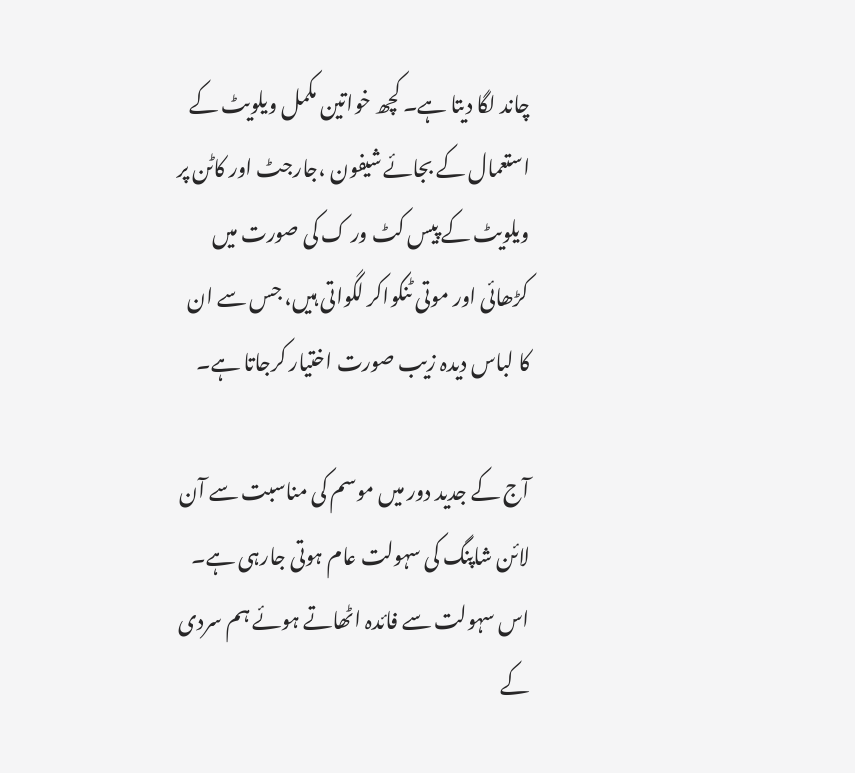چاند لگا دیتا ہے۔ کچھ خواتین مکمل ویلویٹ کے استعمال کے بجائے شیفون ،جارجٹ اور کاٹن پر ویلویٹ کے پیس کٹ ور ک کی صورت میں کڑھائی اور موتی ٹنکواکر لگواتی ہیں، جس سے ان کا لباس دیدہ زیب صورت اختیار کرجاتا ہے۔

آج کے جدید دور میں موسم کی مناسبت سے آن لائن شاپنگ کی سہولت عام ہوتی جارہی ہے۔ اس سہولت سے فائدہ اٹھاتے ہوئے ہم سردی کے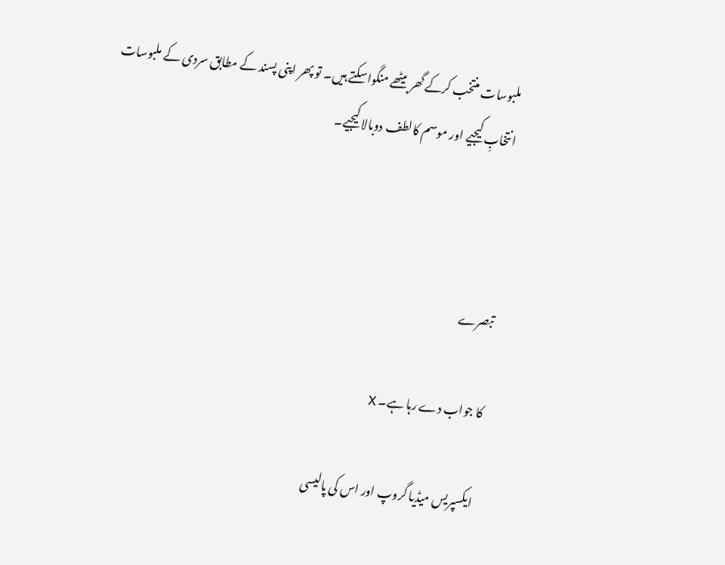ملبوسات منتخب کرکے گھر بیٹھے منگواسکتے ہیں۔ تو پھر اپنی پسند کے مطابق سردی کے ملبوسات انتخابِ کیجیے اور موسم کالطف دوبالا کیجیے۔



تبصرے

کا جواب دے رہا ہے۔ X

ایکسپریس میڈیا گروپ اور اس کی پالیسی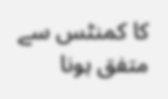کا کمنٹس سے متفق ہونا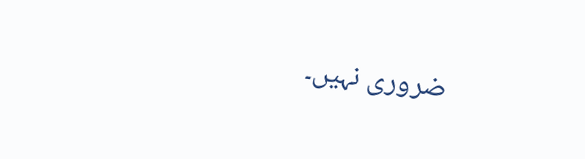ضروری نہیں۔